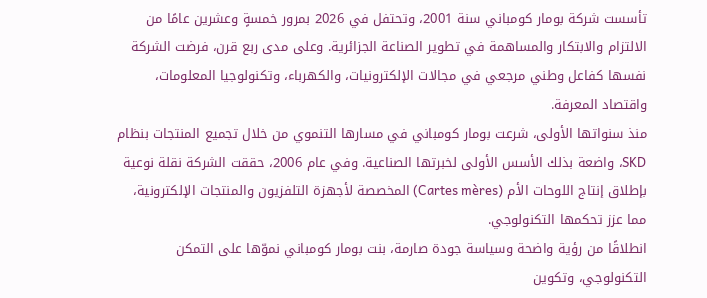تأسست شركة بومار كومباني سنة 2001، وتحتفل في 2026 بمرور خمسةٍ وعشرين عامًا من الالتزام والابتكار والمساهمة في تطوير الصناعة الجزائرية. وعلى مدى ربع قرن، فرضت الشركة نفسها كفاعل وطني مرجعي في مجالات الإلكترونيات، والكهرباء، وتكنولوجيا المعلومات، واقتصاد المعرفة.
منذ سنواتها الأولى، شرعت بومار كومباني في مسارها التنموي من خلال تجميع المنتجات بنظام SKD، واضعة بذلك الأسس الأولى لخبرتها الصناعية. وفي عام 2006، حققت الشركة نقلة نوعية بإطلاق إنتاج اللوحات الأم (Cartes mères) المخصصة لأجهزة التلفزيون والمنتجات الإلكترونية، مما عزز تحكمها التكنولوجي.
انطلاقًا من رؤية واضحة وسياسة جودة صارمة، بنت بومار كومباني نموّها على التمكن التكنولوجي، وتكوين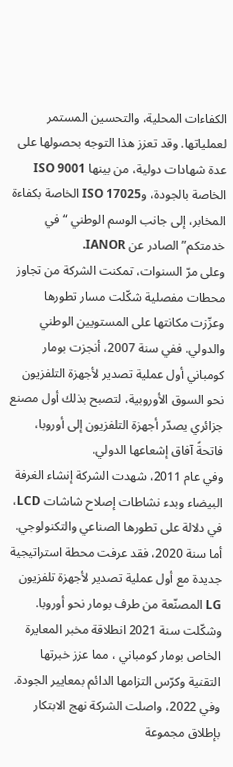الكفاءات المحلية، والتحسين المستمر لعملياتها. وقد تعزز هذا التوجه بحصولها على عدة شهادات دولية، من بينها ISO 9001 الخاصة بالجودة، وISO 17025 الخاصة بكفاءة المخابر، إلى جانب الوسم الوطني “في خدمتكم” الصادر عن IANOR.
وعلى مرّ السنوات، تمكنت الشركة من تجاوز محطات مفصلية شكّلت مسار تطورها وعزّزت مكانتها على المستويين الوطني والدولي. ففي سنة 2007، أنجزت بومار كومباني أول عملية تصدير لأجهزة التلفزيون نحو السوق الأوروبية، لتصبح بذلك أول مصنع جزائري يصدّر أجهزة التلفزيون إلى أوروبا، فاتحةً آفاق إشعاعها الدولي.
وفي عام 2011، شهدت الشركة إنشاء الغرفة البيضاء وبدء نشاطات إصلاح شاشات LCD، في دلالة على تطورها الصناعي والتكنولوجي.
أما سنة 2020، فقد عرفت محطة استراتيجية جديدة مع أول عملية تصدير لأجهزة تلفزيون LG المصنّعة من طرف بومار نحو أوروبا.
وشكّلت سنة 2021 انطلاقة مخبر المعايرة الخاص بومار كومباني ، مما عزز خبرتها التقنية وكرّس التزامها الدائم بمعايير الجودة.
وفي 2022، واصلت الشركة نهج الابتكار بإطلاق مجموعة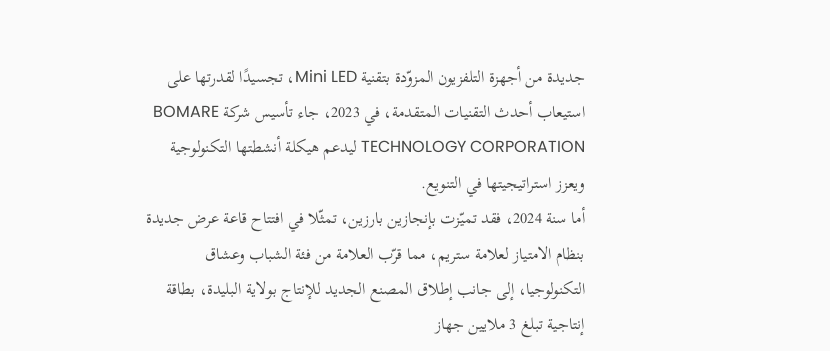جديدة من أجهزة التلفزيون المزوّدة بتقنية Mini LED، تجسيدًا لقدرتها على استيعاب أحدث التقنيات المتقدمة، في 2023، جاء تأسيس شركة BOMARE TECHNOLOGY CORPORATION ليدعم هيكلة أنشطتها التكنولوجية ويعزز استراتيجيتها في التنويع.
أما سنة 2024، فقد تميّزت بإنجازين بارزين، تمثّلا في افتتاح قاعة عرض جديدة بنظام الامتياز لعلامة ستريم، مما قرّب العلامة من فئة الشباب وعشاق التكنولوجيا، إلى جانب إطلاق المصنع الجديد للإنتاج بولاية البليدة، بطاقة إنتاجية تبلغ 3 ملايين جهاز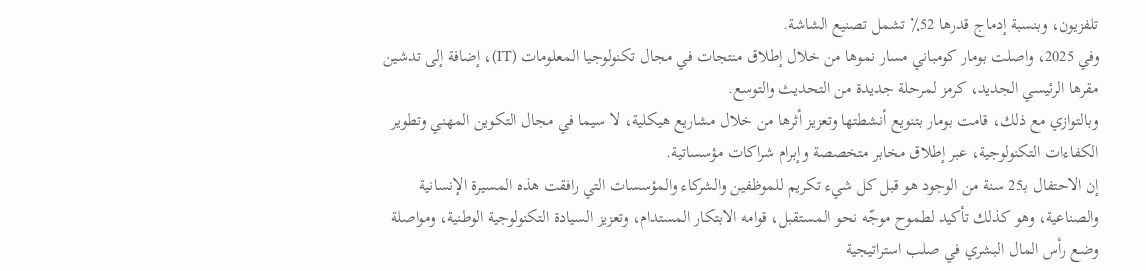تلفزيون، وبنسبة إدماج قدرها 52٪ تشمل تصنيع الشاشة.
وفي 2025، واصلت بومار كومباني مسار نموها من خلال إطلاق منتجات في مجال تكنولوجيا المعلومات (IT)، إضافة إلى تدشين مقرها الرئيسي الجديد، كرمز لمرحلة جديدة من التحديث والتوسع.
وبالتوازي مع ذلك، قامت بومار بتنويع أنشطتها وتعزيز أثرها من خلال مشاريع هيكلية، لا سيما في مجال التكوين المهني وتطوير الكفاءات التكنولوجية، عبر إطلاق مخابر متخصصة وإبرام شراكات مؤسساتية.
إن الاحتفال بـ25 سنة من الوجود هو قبل كل شيء تكريم للموظفين والشركاء والمؤسسات التي رافقت هذه المسيرة الإنسانية والصناعية، وهو كذلك تأكيد لطموح موجّه نحو المستقبل، قوامه الابتكار المستدام، وتعزيز السيادة التكنولوجية الوطنية، ومواصلة وضع رأس المال البشري في صلب استراتيجية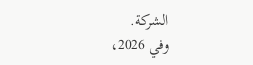الشركة.
وفي 2026،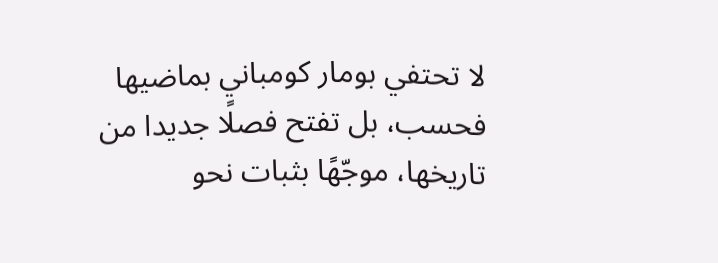لا تحتفي بومار كومباني بماضيها فحسب، بل تفتح فصلًا جديدا من تاريخها، موجّهًا بثبات نحو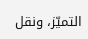التميّز، ونقل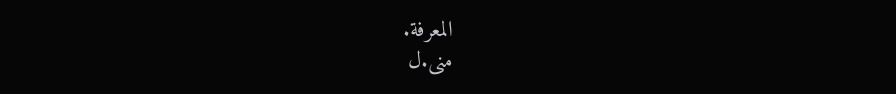المعرفة.
منى.ل